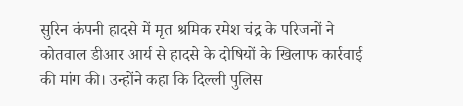सुरिन कंपनी हादसे में मृत श्रमिक रमेश चंद्र के परिजनों ने कोतवाल डीआर आर्य से हादसे के दोषियों के खिलाफ कार्रवाई की मांग की। उन्होंने कहा कि दिल्ली पुलिस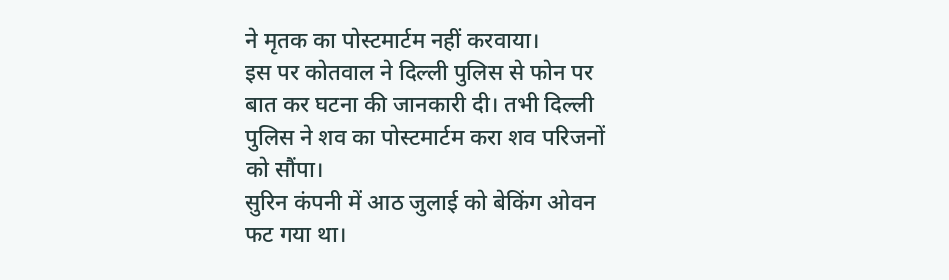ने मृतक का पोस्टमार्टम नहीं करवाया।
इस पर कोतवाल ने दिल्ली पुलिस से फोन पर बात कर घटना की जानकारी दी। तभी दिल्ली पुलिस ने शव का पोस्टमार्टम करा शव परिजनों को सौंपा।
सुरिन कंपनी में आठ जुलाई को बेकिंग ओवन फट गया था।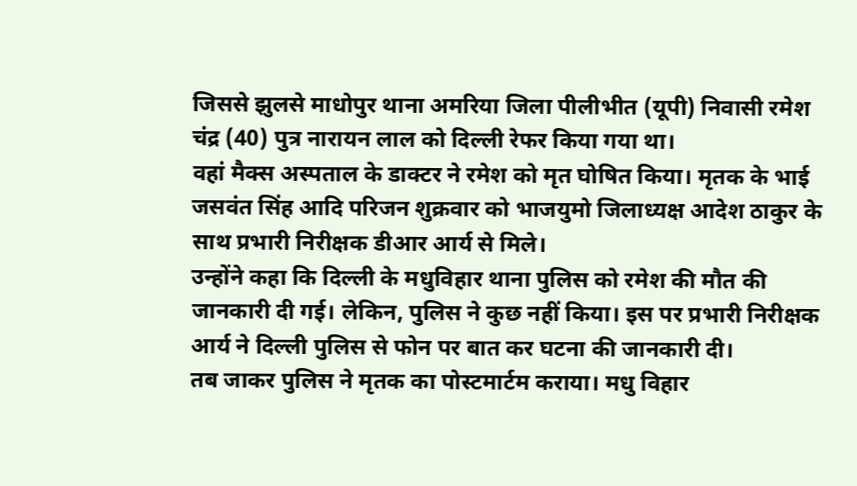जिससे झुलसे माधोपुर थाना अमरिया जिला पीलीभीत (यूपी) निवासी रमेश चंद्र (40) पुत्र नारायन लाल को दिल्ली रेफर किया गया था।
वहां मैक्स अस्पताल के डाक्टर ने रमेश को मृत घोषित किया। मृतक के भाई जसवंत सिंह आदि परिजन शुक्रवार को भाजयुमो जिलाध्यक्ष आदेश ठाकुर के साथ प्रभारी निरीक्षक डीआर आर्य से मिले।
उन्होंने कहा कि दिल्ली के मधुविहार थाना पुलिस को रमेश की मौत की जानकारी दी गई। लेकिन, पुलिस ने कुछ नहीं किया। इस पर प्रभारी निरीक्षक आर्य ने दिल्ली पुलिस से फोन पर बात कर घटना की जानकारी दी।
तब जाकर पुलिस ने मृतक का पोस्टमार्टम कराया। मधु विहार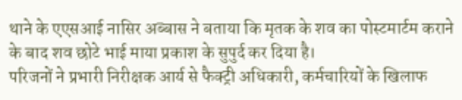थाने के एएसआई नासिर अब्बास ने बताया कि मृतक के शव का पोस्टमार्टम कराने के बाद शव छोटे भाई माया प्रकाश के सुपुर्द कर दिया है।
परिजनों ने प्रभारी निरीक्षक आर्य से फैक्ट्री अधिकारी, कर्मचारियों के खिलाफ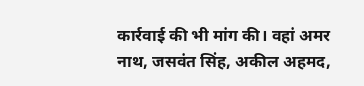कार्रवाई की भी मांग की। वहां अमर नाथ, जसवंत सिंह, अकील अहमद,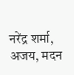नरेंद्र शर्मा, अजय, मदन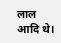लाल आदि थे।